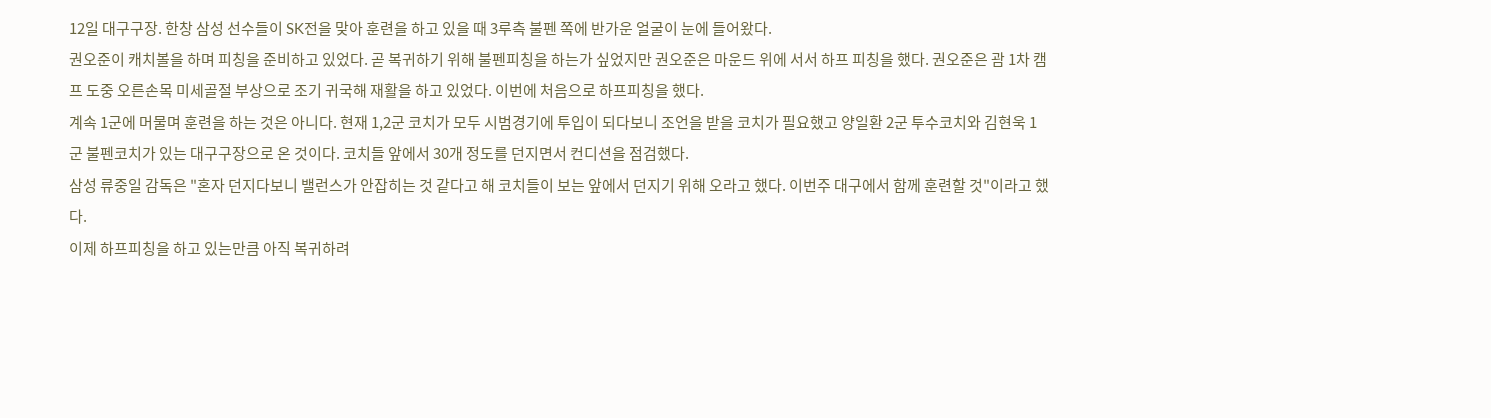12일 대구구장. 한창 삼성 선수들이 SK전을 맞아 훈련을 하고 있을 때 3루측 불펜 쪽에 반가운 얼굴이 눈에 들어왔다.
권오준이 캐치볼을 하며 피칭을 준비하고 있었다. 곧 복귀하기 위해 불펜피칭을 하는가 싶었지만 권오준은 마운드 위에 서서 하프 피칭을 했다. 권오준은 괌 1차 캠프 도중 오른손목 미세골절 부상으로 조기 귀국해 재활을 하고 있었다. 이번에 처음으로 하프피칭을 했다.
계속 1군에 머물며 훈련을 하는 것은 아니다. 현재 1,2군 코치가 모두 시범경기에 투입이 되다보니 조언을 받을 코치가 필요했고 양일환 2군 투수코치와 김현욱 1군 불펜코치가 있는 대구구장으로 온 것이다. 코치들 앞에서 30개 정도를 던지면서 컨디션을 점검했다.
삼성 류중일 감독은 "혼자 던지다보니 밸런스가 안잡히는 것 같다고 해 코치들이 보는 앞에서 던지기 위해 오라고 했다. 이번주 대구에서 함께 훈련할 것"이라고 했다.
이제 하프피칭을 하고 있는만큼 아직 복귀하려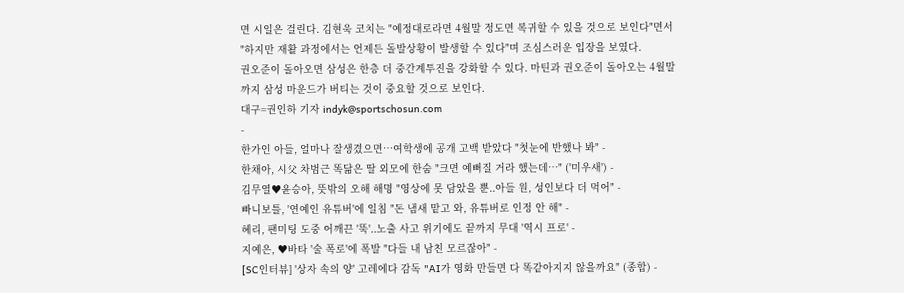면 시일은 걸린다. 김현욱 코치는 "예정대로라면 4월말 정도면 복귀할 수 있을 것으로 보인다"면서 "하지만 재활 과정에서는 언제든 돌발상황이 발생할 수 있다"며 조심스러운 입장을 보였다.
권오준이 돌아오면 삼성은 한층 더 중간계투진을 강화할 수 있다. 마틴과 권오준이 돌아오는 4월말까지 삼성 마운드가 버티는 것이 중요할 것으로 보인다.
대구=권인하 기자 indyk@sportschosun.com
-
한가인 아들, 얼마나 잘생겼으면…여학생에 공개 고백 받았다 "첫눈에 반했나 봐" -
한채아, 시父 차범근 똑닮은 딸 외모에 한숨 "크면 예뻐질 거라 했는데…" ('미우새') -
김무열♥윤승아, 뜻밖의 오해 해명 "영상에 못 담았을 뿐..아들 원, 성인보다 더 먹어" -
빠니보틀, '연예인 유튜버'에 일침 "돈 냄새 맡고 와, 유튜버로 인정 안 해" -
혜리, 팬미팅 도중 어깨끈 '뚝'..노출 사고 위기에도 끝까지 무대 '역시 프로' -
지예은, ♥바타 '술 폭로'에 폭발 "다들 내 남친 모르잖아" -
[SC인터뷰] '상자 속의 양' 고레에다 감독 "AI가 영화 만들면 다 똑같아지지 않을까요" (종합) -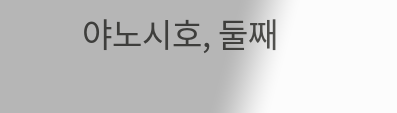야노시호, 둘째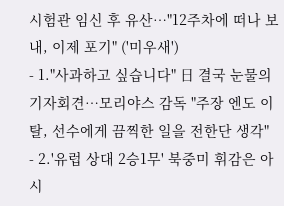시험관 임신 후 유산…"12주차에 떠나 보내, 이제 포기" ('미우새')
- 1."사과하고 싶습니다" 日 결국 눈물의 기자회견…모리야스 감독 "주장 엔도 이탈, 선수에게 끔찍한 일을 전한단 생각"
- 2.'유럽 상대 2승1무' 북중미 휘감은 아시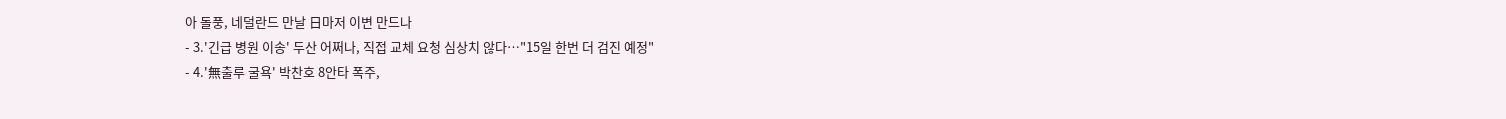아 돌풍, 네덜란드 만날 日마저 이변 만드나
- 3.'긴급 병원 이송' 두산 어쩌나, 직접 교체 요청 심상치 않다…"15일 한번 더 검진 예정"
- 4.'無출루 굴욕' 박찬호 8안타 폭주,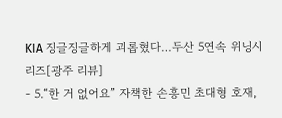KIA 징글징글하게 괴롭혔다…두산 5연속 위닝시리즈[광주 리뷰]
- 5.“한 거 없어요” 자책한 손흥민 초대형 호재,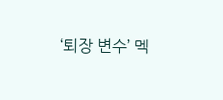‘퇴장 변수’ 멕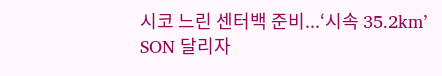시코 느린 센터백 준비...‘시속 35.2km’ SON 달리자